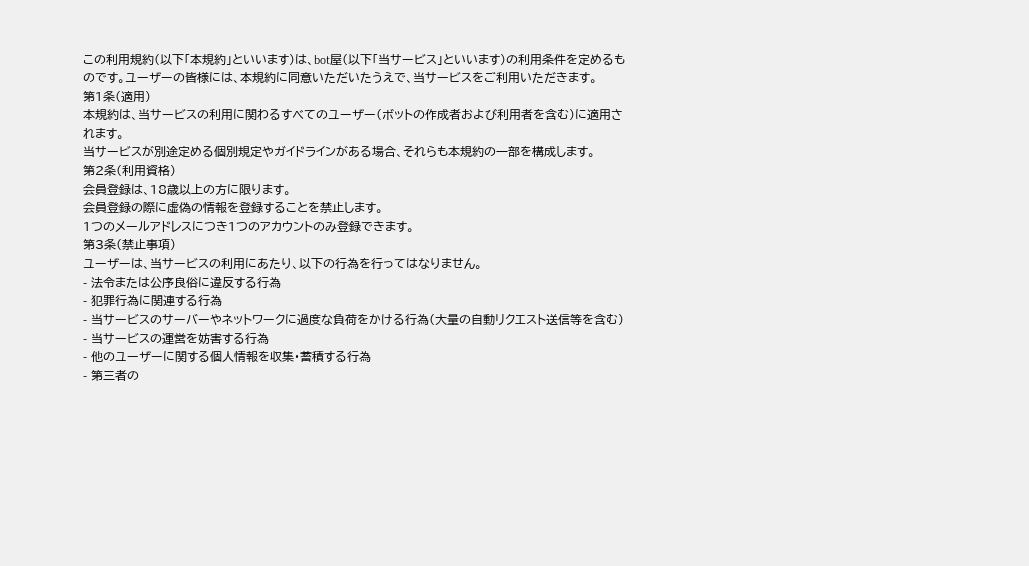この利用規約(以下「本規約」といいます)は、bot屋(以下「当サービス」といいます)の利用条件を定めるものです。ユーザーの皆様には、本規約に同意いただいたうえで、当サービスをご利用いただきます。
第1条(適用)
本規約は、当サービスの利用に関わるすべてのユーザー(ボットの作成者および利用者を含む)に適用されます。
当サービスが別途定める個別規定やガイドラインがある場合、それらも本規約の一部を構成します。
第2条(利用資格)
会員登録は、18歳以上の方に限ります。
会員登録の際に虚偽の情報を登録することを禁止します。
1つのメールアドレスにつき1つのアカウントのみ登録できます。
第3条(禁止事項)
ユーザーは、当サービスの利用にあたり、以下の行為を行ってはなりません。
- 法令または公序良俗に違反する行為
- 犯罪行為に関連する行為
- 当サービスのサーバーやネットワークに過度な負荷をかける行為(大量の自動リクエスト送信等を含む)
- 当サービスの運営を妨害する行為
- 他のユーザーに関する個人情報を収集・蓄積する行為
- 第三者の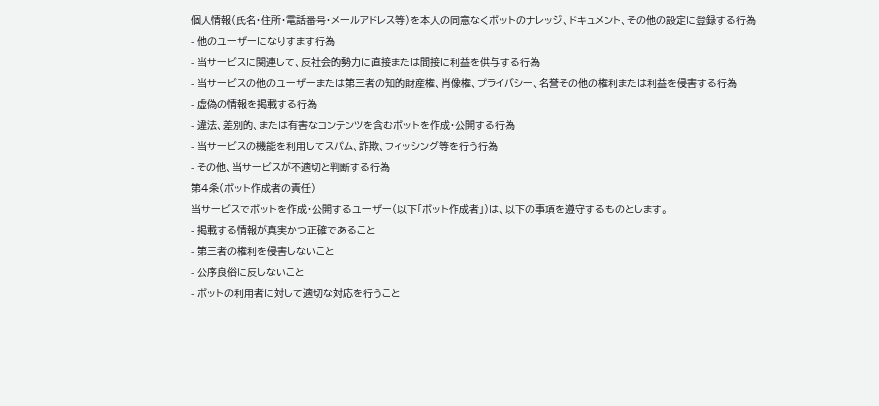個人情報(氏名・住所・電話番号・メールアドレス等)を本人の同意なくボットのナレッジ、ドキュメント、その他の設定に登録する行為
- 他のユーザーになりすます行為
- 当サービスに関連して、反社会的勢力に直接または間接に利益を供与する行為
- 当サービスの他のユーザーまたは第三者の知的財産権、肖像権、プライバシー、名誉その他の権利または利益を侵害する行為
- 虚偽の情報を掲載する行為
- 違法、差別的、または有害なコンテンツを含むボットを作成・公開する行為
- 当サービスの機能を利用してスパム、詐欺、フィッシング等を行う行為
- その他、当サービスが不適切と判断する行為
第4条(ボット作成者の責任)
当サービスでボットを作成・公開するユーザー(以下「ボット作成者」)は、以下の事項を遵守するものとします。
- 掲載する情報が真実かつ正確であること
- 第三者の権利を侵害しないこと
- 公序良俗に反しないこと
- ボットの利用者に対して適切な対応を行うこと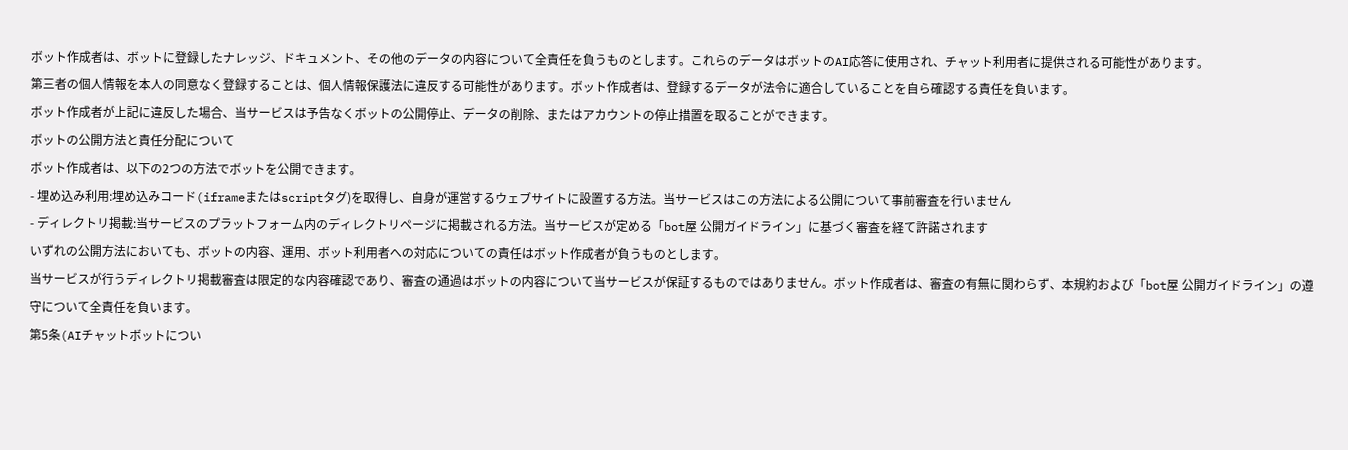ボット作成者は、ボットに登録したナレッジ、ドキュメント、その他のデータの内容について全責任を負うものとします。これらのデータはボットのAI応答に使用され、チャット利用者に提供される可能性があります。
第三者の個人情報を本人の同意なく登録することは、個人情報保護法に違反する可能性があります。ボット作成者は、登録するデータが法令に適合していることを自ら確認する責任を負います。
ボット作成者が上記に違反した場合、当サービスは予告なくボットの公開停止、データの削除、またはアカウントの停止措置を取ることができます。
ボットの公開方法と責任分配について
ボット作成者は、以下の2つの方法でボットを公開できます。
- 埋め込み利用:埋め込みコード(iframeまたはscriptタグ)を取得し、自身が運営するウェブサイトに設置する方法。当サービスはこの方法による公開について事前審査を行いません
- ディレクトリ掲載:当サービスのプラットフォーム内のディレクトリページに掲載される方法。当サービスが定める「bot屋 公開ガイドライン」に基づく審査を経て許諾されます
いずれの公開方法においても、ボットの内容、運用、ボット利用者への対応についての責任はボット作成者が負うものとします。
当サービスが行うディレクトリ掲載審査は限定的な内容確認であり、審査の通過はボットの内容について当サービスが保証するものではありません。ボット作成者は、審査の有無に関わらず、本規約および「bot屋 公開ガイドライン」の遵守について全責任を負います。
第5条(AIチャットボットについ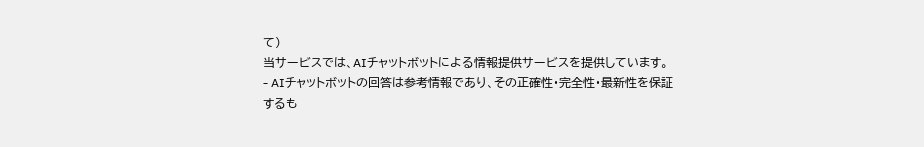て)
当サービスでは、AIチャットボットによる情報提供サービスを提供しています。
- AIチャットボットの回答は参考情報であり、その正確性・完全性・最新性を保証するも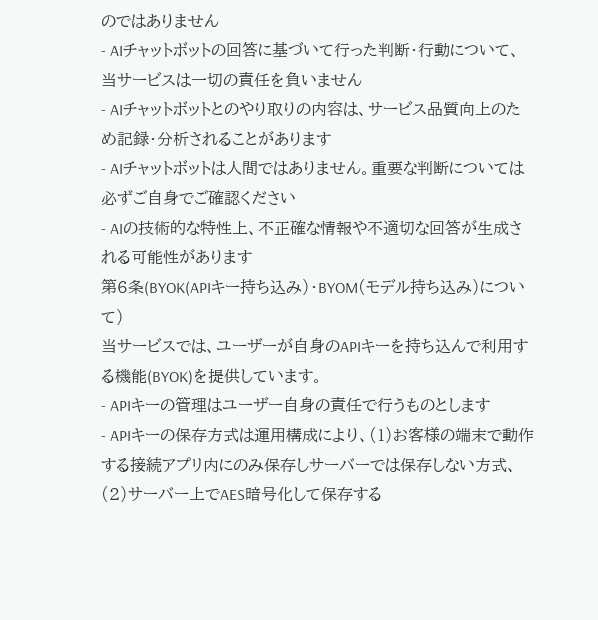のではありません
- AIチャットボットの回答に基づいて行った判断・行動について、当サービスは一切の責任を負いません
- AIチャットボットとのやり取りの内容は、サービス品質向上のため記録・分析されることがあります
- AIチャットボットは人間ではありません。重要な判断については必ずご自身でご確認ください
- AIの技術的な特性上、不正確な情報や不適切な回答が生成される可能性があります
第6条(BYOK(APIキー持ち込み)・BYOM(モデル持ち込み)について)
当サービスでは、ユーザーが自身のAPIキーを持ち込んで利用する機能(BYOK)を提供しています。
- APIキーの管理はユーザー自身の責任で行うものとします
- APIキーの保存方式は運用構成により、(1)お客様の端末で動作する接続アプリ内にのみ保存しサーバーでは保存しない方式、(2)サーバー上でAES暗号化して保存する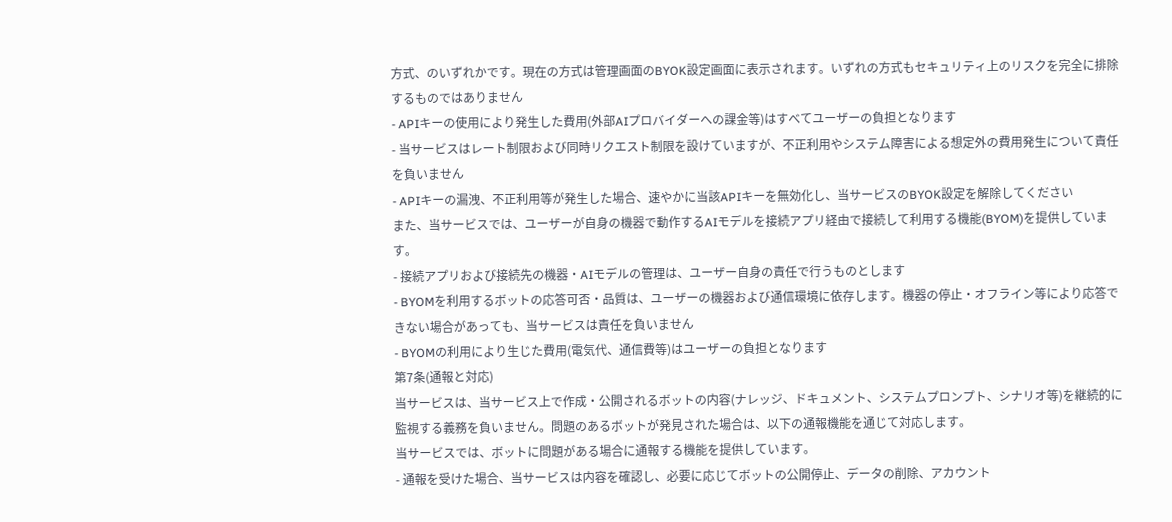方式、のいずれかです。現在の方式は管理画面のBYOK設定画面に表示されます。いずれの方式もセキュリティ上のリスクを完全に排除するものではありません
- APIキーの使用により発生した費用(外部AIプロバイダーへの課金等)はすべてユーザーの負担となります
- 当サービスはレート制限および同時リクエスト制限を設けていますが、不正利用やシステム障害による想定外の費用発生について責任を負いません
- APIキーの漏洩、不正利用等が発生した場合、速やかに当該APIキーを無効化し、当サービスのBYOK設定を解除してください
また、当サービスでは、ユーザーが自身の機器で動作するAIモデルを接続アプリ経由で接続して利用する機能(BYOM)を提供しています。
- 接続アプリおよび接続先の機器・AIモデルの管理は、ユーザー自身の責任で行うものとします
- BYOMを利用するボットの応答可否・品質は、ユーザーの機器および通信環境に依存します。機器の停止・オフライン等により応答できない場合があっても、当サービスは責任を負いません
- BYOMの利用により生じた費用(電気代、通信費等)はユーザーの負担となります
第7条(通報と対応)
当サービスは、当サービス上で作成・公開されるボットの内容(ナレッジ、ドキュメント、システムプロンプト、シナリオ等)を継続的に監視する義務を負いません。問題のあるボットが発見された場合は、以下の通報機能を通じて対応します。
当サービスでは、ボットに問題がある場合に通報する機能を提供しています。
- 通報を受けた場合、当サービスは内容を確認し、必要に応じてボットの公開停止、データの削除、アカウント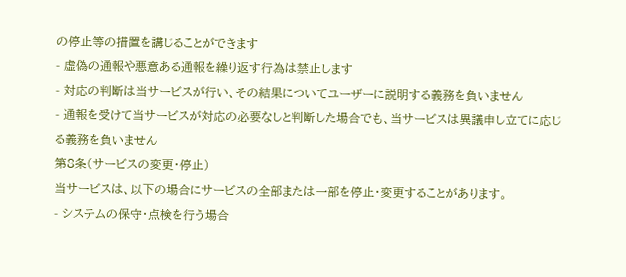の停止等の措置を講じることができます
- 虚偽の通報や悪意ある通報を繰り返す行為は禁止します
- 対応の判断は当サービスが行い、その結果についてユーザーに説明する義務を負いません
- 通報を受けて当サービスが対応の必要なしと判断した場合でも、当サービスは異議申し立てに応じる義務を負いません
第8条(サービスの変更・停止)
当サービスは、以下の場合にサービスの全部または一部を停止・変更することがあります。
- システムの保守・点検を行う場合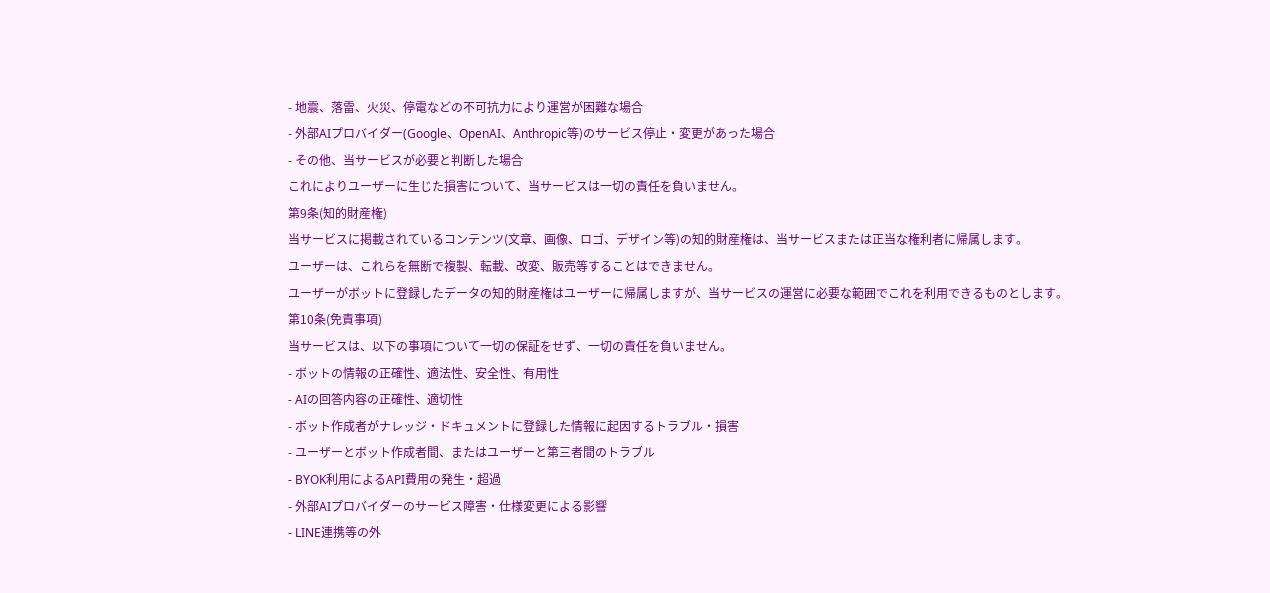- 地震、落雷、火災、停電などの不可抗力により運営が困難な場合
- 外部AIプロバイダー(Google、OpenAI、Anthropic等)のサービス停止・変更があった場合
- その他、当サービスが必要と判断した場合
これによりユーザーに生じた損害について、当サービスは一切の責任を負いません。
第9条(知的財産権)
当サービスに掲載されているコンテンツ(文章、画像、ロゴ、デザイン等)の知的財産権は、当サービスまたは正当な権利者に帰属します。
ユーザーは、これらを無断で複製、転載、改変、販売等することはできません。
ユーザーがボットに登録したデータの知的財産権はユーザーに帰属しますが、当サービスの運営に必要な範囲でこれを利用できるものとします。
第10条(免責事項)
当サービスは、以下の事項について一切の保証をせず、一切の責任を負いません。
- ボットの情報の正確性、適法性、安全性、有用性
- AIの回答内容の正確性、適切性
- ボット作成者がナレッジ・ドキュメントに登録した情報に起因するトラブル・損害
- ユーザーとボット作成者間、またはユーザーと第三者間のトラブル
- BYOK利用によるAPI費用の発生・超過
- 外部AIプロバイダーのサービス障害・仕様変更による影響
- LINE連携等の外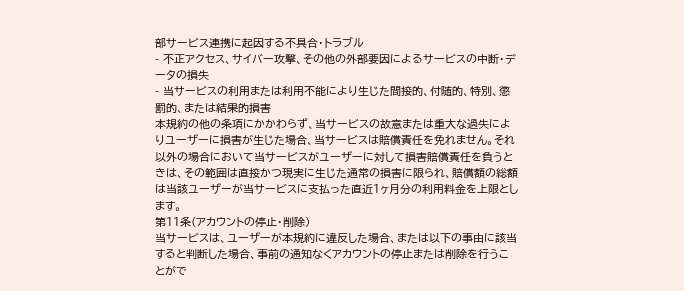部サービス連携に起因する不具合・トラブル
- 不正アクセス、サイバー攻撃、その他の外部要因によるサービスの中断・データの損失
- 当サービスの利用または利用不能により生じた間接的、付随的、特別、懲罰的、または結果的損害
本規約の他の条項にかかわらず、当サービスの故意または重大な過失によりユーザーに損害が生じた場合、当サービスは賠償責任を免れません。それ以外の場合において当サービスがユーザーに対して損害賠償責任を負うときは、その範囲は直接かつ現実に生じた通常の損害に限られ、賠償額の総額は当該ユーザーが当サービスに支払った直近1ヶ月分の利用料金を上限とします。
第11条(アカウントの停止・削除)
当サービスは、ユーザーが本規約に違反した場合、または以下の事由に該当すると判断した場合、事前の通知なくアカウントの停止または削除を行うことがで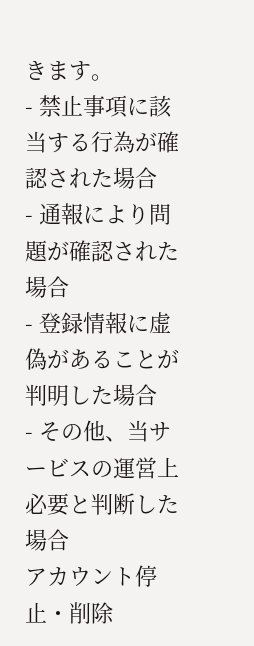きます。
- 禁止事項に該当する行為が確認された場合
- 通報により問題が確認された場合
- 登録情報に虚偽があることが判明した場合
- その他、当サービスの運営上必要と判断した場合
アカウント停止・削除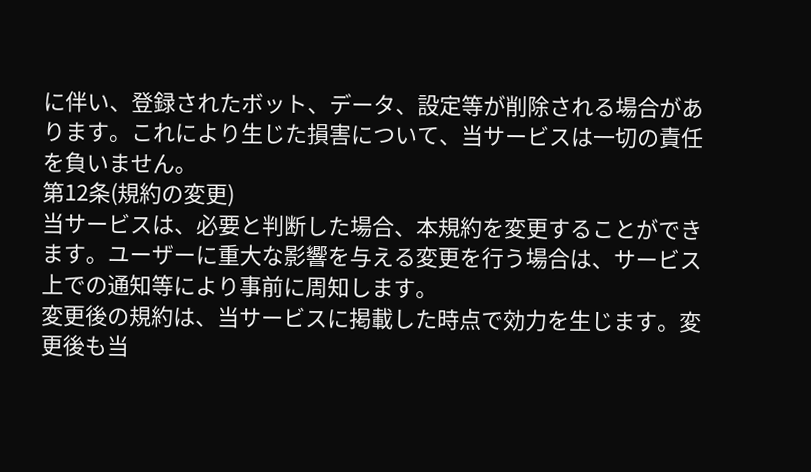に伴い、登録されたボット、データ、設定等が削除される場合があります。これにより生じた損害について、当サービスは一切の責任を負いません。
第12条(規約の変更)
当サービスは、必要と判断した場合、本規約を変更することができます。ユーザーに重大な影響を与える変更を行う場合は、サービス上での通知等により事前に周知します。
変更後の規約は、当サービスに掲載した時点で効力を生じます。変更後も当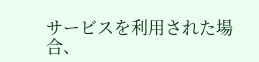サービスを利用された場合、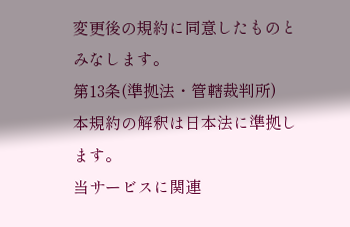変更後の規約に同意したものとみなします。
第13条(準拠法・管轄裁判所)
本規約の解釈は日本法に準拠します。
当サービスに関連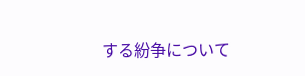する紛争について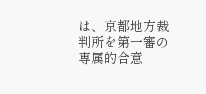は、京都地方裁判所を第一審の専属的合意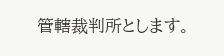管轄裁判所とします。